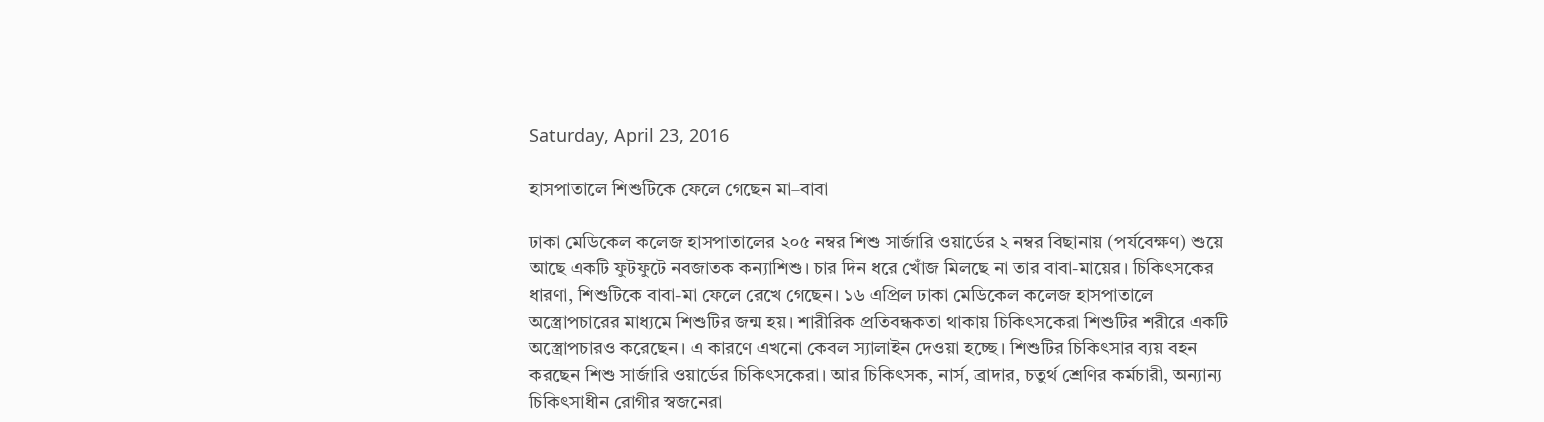Saturday, April 23, 2016

হাসপাতালে শিশুটিকে ফেলে গেছেন মা–বাবা

ঢাকা মেডিকেল কলেজ হাসপাতালের ২০৫ নম্বর শিশু সার্জারি ওয়ার্ডের ২ নম্বর বিছানায় (পর্যবেক্ষণ) শুয়ে আছে একটি ফুটফুটে নবজাতক কন্যাশিশু। চার দিন ধরে খোঁজ মিলছে না তার বাবা-মায়ের। চিকিৎসকের ধারণা, শিশুটিকে বাবা-মা ফেলে রেখে গেছেন। ১৬ এপ্রিল ঢাকা মেডিকেল কলেজ হাসপাতালে অস্ত্রোপচারের মাধ্যমে শিশুটির জন্ম হয়। শারীরিক প্রতিবন্ধকতা থাকায় চিকিৎসকেরা শিশুটির শরীরে একটি অস্ত্রোপচারও করেছেন। এ কারণে এখনো কেবল স্যালাইন দেওয়া হচ্ছে। শিশুটির চিকিৎসার ব্যয় বহন করছেন শিশু সার্জারি ওয়ার্ডের চিকিৎসকেরা। আর চিকিৎসক, নার্স, ব্রাদার, চতুর্থ শ্রেণির কর্মচারী, অন্যান্য চিকিৎসাধীন রোগীর স্বজনেরা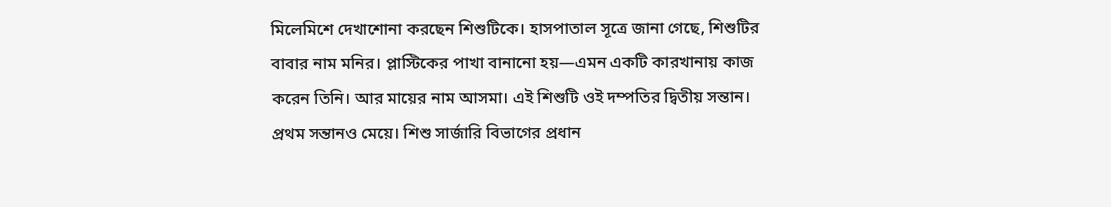মিলেমিশে দেখাশোনা করছেন শিশুটিকে। হাসপাতাল সূত্রে জানা গেছে, শিশুটির বাবার নাম মনির। প্লাস্টিকের পাখা বানানো হয়—এমন একটি কারখানায় কাজ করেন তিনি। আর মায়ের নাম আসমা। এই শিশুটি ওই দম্পতির দ্বিতীয় সন্তান। প্রথম সন্তানও মেয়ে। শিশু সার্জারি বিভাগের প্রধান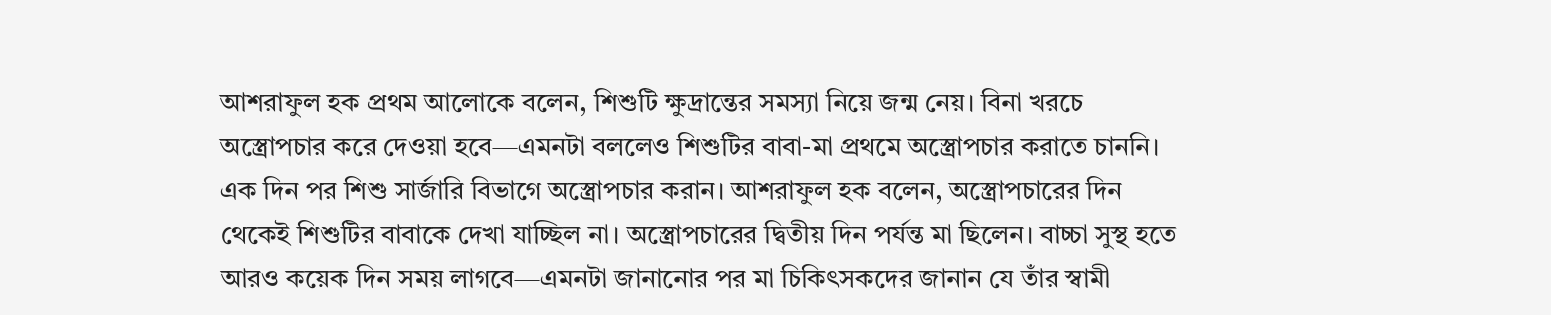আশরাফুল হক প্রথম আলোকে বলেন, শিশুটি ক্ষুদ্রান্তের সমস্যা নিয়ে জন্ম নেয়। বিনা খরচে অস্ত্রোপচার করে দেওয়া হবে—এমনটা বললেও শিশুটির বাবা-মা প্রথমে অস্ত্রোপচার করাতে চাননি। এক দিন পর শিশু সার্জারি বিভাগে অস্ত্রোপচার করান। আশরাফুল হক বলেন, অস্ত্রোপচারের দিন থেকেই শিশুটির বাবাকে দেখা যাচ্ছিল না। অস্ত্রোপচারের দ্বিতীয় দিন পর্যন্ত মা ছিলেন। বাচ্চা সুস্থ হতে আরও কয়েক দিন সময় লাগবে—এমনটা জানানোর পর মা চিকিৎসকদের জানান যে তাঁর স্বামী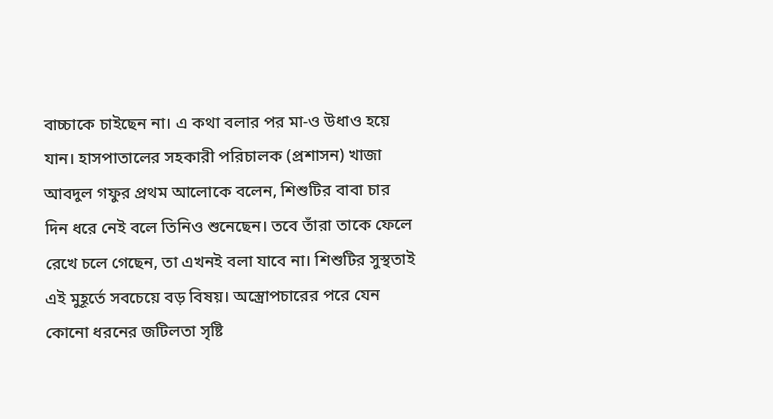বাচ্চাকে চাইছেন না। এ কথা বলার পর মা-ও উধাও হয়ে যান। হাসপাতালের সহকারী পরিচালক (প্রশাসন) খাজা আবদুল গফুর প্রথম আলোকে বলেন, শিশুটির বাবা চার দিন ধরে নেই বলে তিনিও শুনেছেন। তবে তাঁরা তাকে ফেলে রেখে চলে গেছেন, তা এখনই বলা যাবে না। শিশুটির সুস্থতাই এই মুহূর্তে সবচেয়ে বড় বিষয়। অস্ত্রোপচারের পরে যেন কোনো ধরনের জটিলতা সৃষ্টি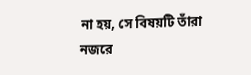না হয়, সে বিষয়টি তাঁরা নজরে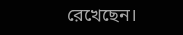রেখেছেন।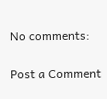No comments:

Post a Comment